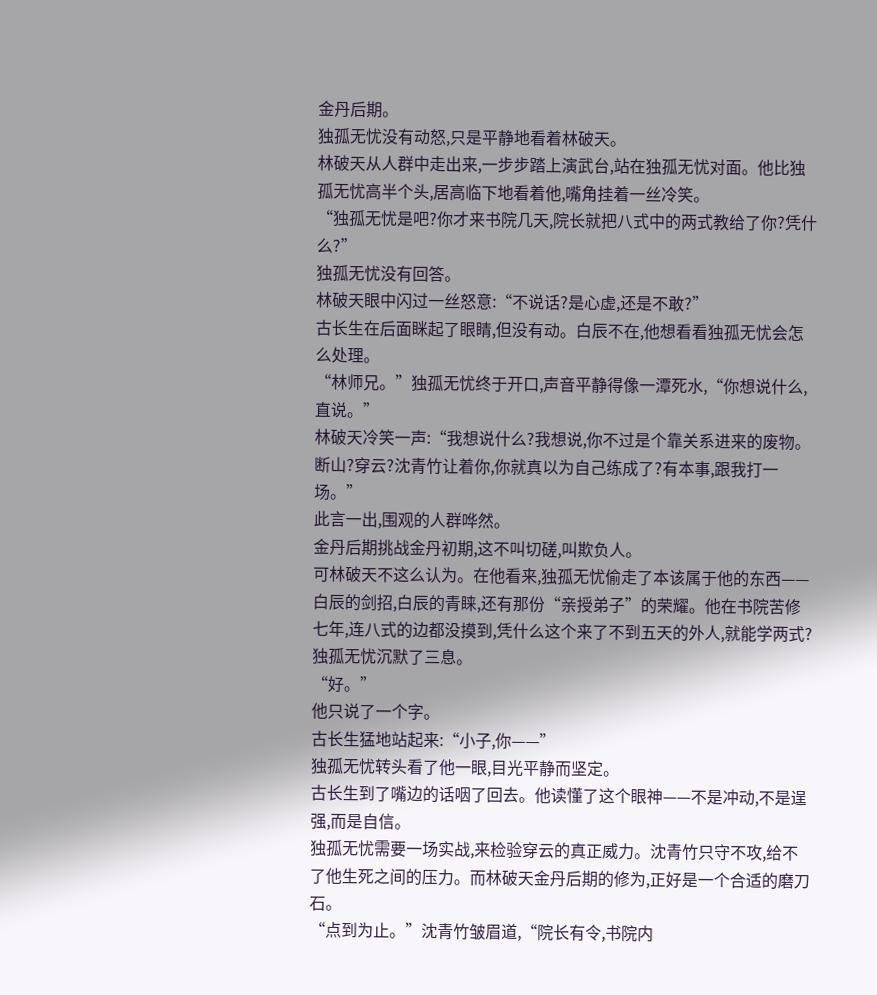金丹后期。
独孤无忧没有动怒,只是平静地看着林破天。
林破天从人群中走出来,一步步踏上演武台,站在独孤无忧对面。他比独孤无忧高半个头,居高临下地看着他,嘴角挂着一丝冷笑。
“独孤无忧是吧?你才来书院几天,院长就把八式中的两式教给了你?凭什么?”
独孤无忧没有回答。
林破天眼中闪过一丝怒意:“不说话?是心虚,还是不敢?”
古长生在后面眯起了眼睛,但没有动。白辰不在,他想看看独孤无忧会怎么处理。
“林师兄。”独孤无忧终于开口,声音平静得像一潭死水,“你想说什么,直说。”
林破天冷笑一声:“我想说什么?我想说,你不过是个靠关系进来的废物。断山?穿云?沈青竹让着你,你就真以为自己练成了?有本事,跟我打一场。”
此言一出,围观的人群哗然。
金丹后期挑战金丹初期,这不叫切磋,叫欺负人。
可林破天不这么认为。在他看来,独孤无忧偷走了本该属于他的东西——白辰的剑招,白辰的青睐,还有那份“亲授弟子”的荣耀。他在书院苦修七年,连八式的边都没摸到,凭什么这个来了不到五天的外人,就能学两式?
独孤无忧沉默了三息。
“好。”
他只说了一个字。
古长生猛地站起来:“小子,你——”
独孤无忧转头看了他一眼,目光平静而坚定。
古长生到了嘴边的话咽了回去。他读懂了这个眼神——不是冲动,不是逞强,而是自信。
独孤无忧需要一场实战,来检验穿云的真正威力。沈青竹只守不攻,给不了他生死之间的压力。而林破天金丹后期的修为,正好是一个合适的磨刀石。
“点到为止。”沈青竹皱眉道,“院长有令,书院内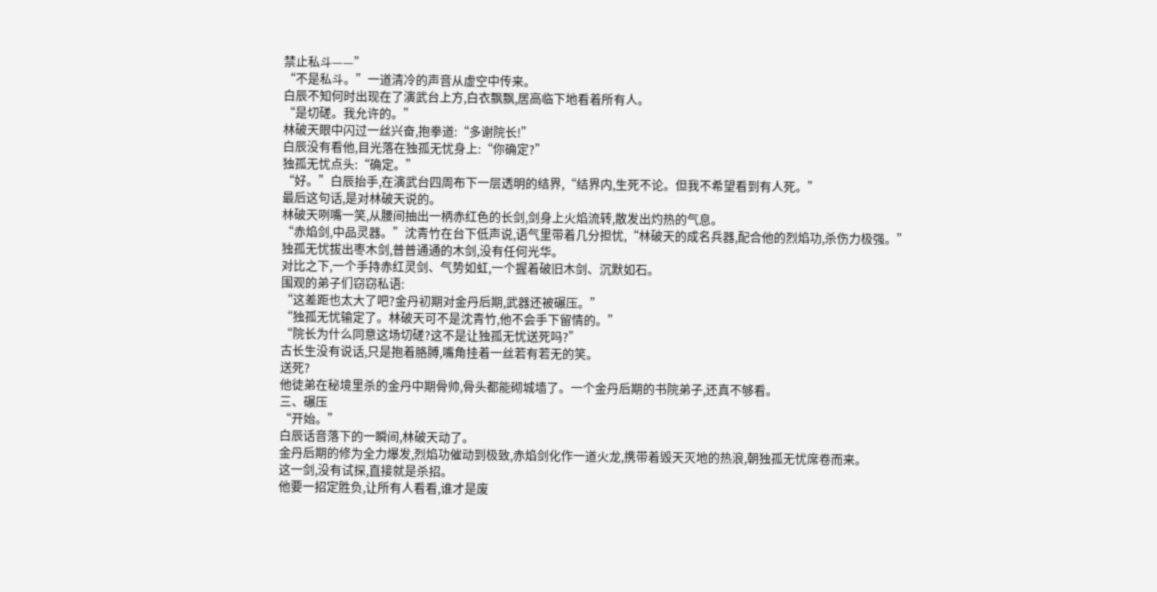禁止私斗——”
“不是私斗。”一道清冷的声音从虚空中传来。
白辰不知何时出现在了演武台上方,白衣飘飘,居高临下地看着所有人。
“是切磋。我允许的。”
林破天眼中闪过一丝兴奋,抱拳道:“多谢院长!”
白辰没有看他,目光落在独孤无忧身上:“你确定?”
独孤无忧点头:“确定。”
“好。”白辰抬手,在演武台四周布下一层透明的结界,“结界内,生死不论。但我不希望看到有人死。”
最后这句话,是对林破天说的。
林破天咧嘴一笑,从腰间抽出一柄赤红色的长剑,剑身上火焰流转,散发出灼热的气息。
“赤焰剑,中品灵器。”沈青竹在台下低声说,语气里带着几分担忧,“林破天的成名兵器,配合他的烈焰功,杀伤力极强。”
独孤无忧拔出枣木剑,普普通通的木剑,没有任何光华。
对比之下,一个手持赤红灵剑、气势如虹,一个握着破旧木剑、沉默如石。
围观的弟子们窃窃私语:
“这差距也太大了吧?金丹初期对金丹后期,武器还被碾压。”
“独孤无忧输定了。林破天可不是沈青竹,他不会手下留情的。”
“院长为什么同意这场切磋?这不是让独孤无忧送死吗?”
古长生没有说话,只是抱着胳膊,嘴角挂着一丝若有若无的笑。
送死?
他徒弟在秘境里杀的金丹中期骨帅,骨头都能砌城墙了。一个金丹后期的书院弟子,还真不够看。
三、碾压
“开始。”
白辰话音落下的一瞬间,林破天动了。
金丹后期的修为全力爆发,烈焰功催动到极致,赤焰剑化作一道火龙,携带着毁天灭地的热浪,朝独孤无忧席卷而来。
这一剑,没有试探,直接就是杀招。
他要一招定胜负,让所有人看看,谁才是废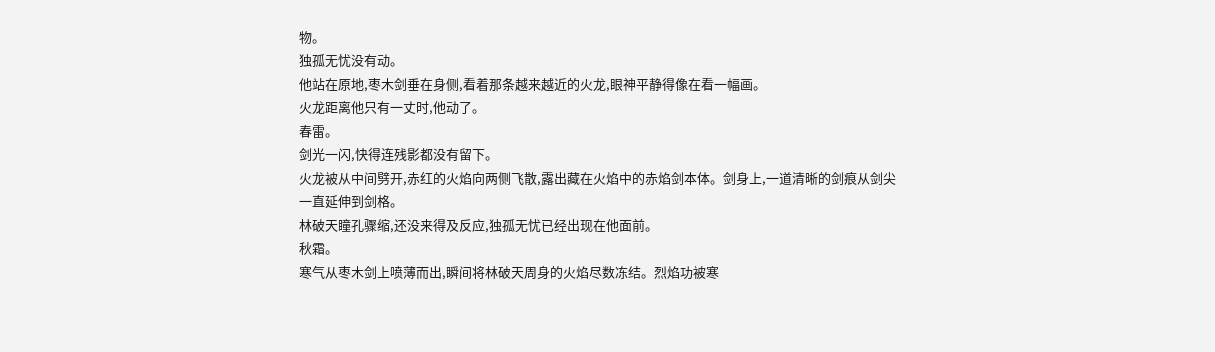物。
独孤无忧没有动。
他站在原地,枣木剑垂在身侧,看着那条越来越近的火龙,眼神平静得像在看一幅画。
火龙距离他只有一丈时,他动了。
春雷。
剑光一闪,快得连残影都没有留下。
火龙被从中间劈开,赤红的火焰向两侧飞散,露出藏在火焰中的赤焰剑本体。剑身上,一道清晰的剑痕从剑尖一直延伸到剑格。
林破天瞳孔骤缩,还没来得及反应,独孤无忧已经出现在他面前。
秋霜。
寒气从枣木剑上喷薄而出,瞬间将林破天周身的火焰尽数冻结。烈焰功被寒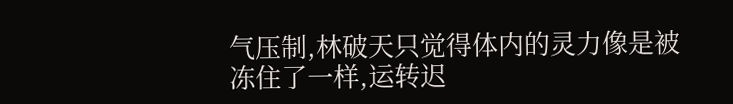气压制,林破天只觉得体内的灵力像是被冻住了一样,运转迟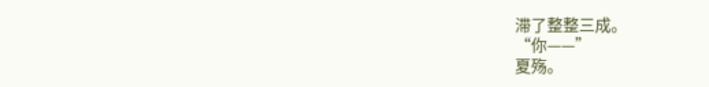滞了整整三成。
“你——”
夏殇。